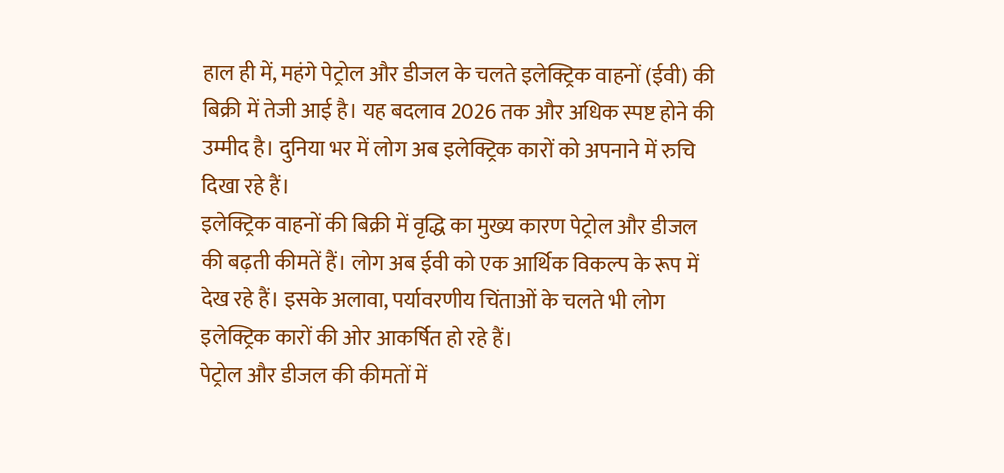हाल ही में, महंगे पेट्रोल और डीजल के चलते इलेक्ट्रिक वाहनों (ईवी) की बिक्री में तेजी आई है। यह बदलाव 2026 तक और अधिक स्पष्ट होने की उम्मीद है। दुनिया भर में लोग अब इलेक्ट्रिक कारों को अपनाने में रुचि दिखा रहे हैं।
इलेक्ट्रिक वाहनों की बिक्री में वृद्धि का मुख्य कारण पेट्रोल और डीजल की बढ़ती कीमतें हैं। लोग अब ईवी को एक आर्थिक विकल्प के रूप में देख रहे हैं। इसके अलावा, पर्यावरणीय चिंताओं के चलते भी लोग इलेक्ट्रिक कारों की ओर आकर्षित हो रहे हैं।
पेट्रोल और डीजल की कीमतों में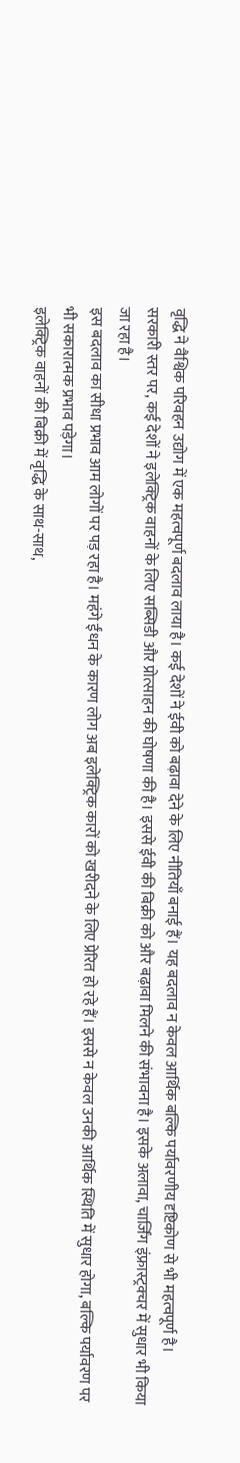वृद्धि ने वैश्विक परिवहन उद्योग में एक महत्वपूर्ण बदलाव लाया है। कई देशों ने ईवी को बढ़ावा देने के लिए नीतियाँ बनाई हैं। यह बदलाव न केवल आर्थिक बल्कि पर्यावरणीय दृष्टिकोण से भी महत्वपूर्ण है।
सरकारी स्तर पर, कई देशों ने इलेक्ट्रिक वाहनों के लिए सब्सिडी और प्रोत्साहन की घोषणा की है। इससे ईवी की बिक्री को और बढ़ावा मिलने की संभावना है। इसके अलावा, चार्जिंग इंफ्रास्ट्रक्चर में सुधार भी किया जा रहा है।
इस बदलाव का सीधा प्रभाव आम लोगों पर पड़ रहा है। महंगे ईंधन के कारण लोग अब इलेक्ट्रिक कारों को खरीदने के लिए प्रेरित हो रहे हैं। इससे न केवल उनकी आर्थिक स्थिति में सुधार होगा, बल्कि पर्यावरण पर भी सकारात्मक प्रभाव पड़ेगा।
इलेक्ट्रिक वाहनों की बिक्री में वृद्धि के साथ-साथ,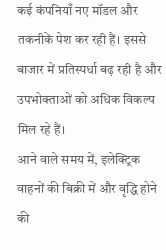कई कंपनियाँ नए मॉडल और तकनीकें पेश कर रही हैं। इससे बाजार में प्रतिस्पर्धा बढ़ रही है और उपभोक्ताओं को अधिक विकल्प मिल रहे हैं।
आने वाले समय में, इलेक्ट्रिक वाहनों की बिक्री में और वृद्धि होने की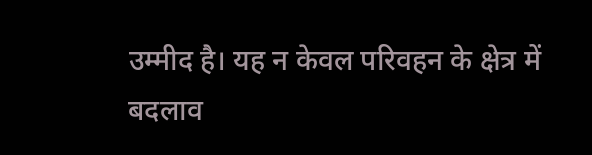उम्मीद है। यह न केवल परिवहन के क्षेत्र में बदलाव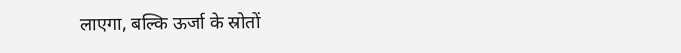लाएगा, बल्कि ऊर्जा के स्रोतों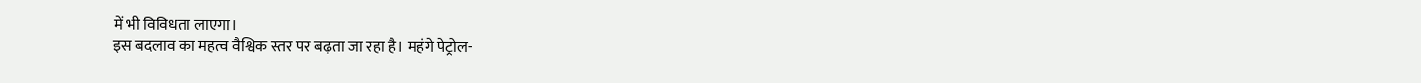में भी विविधता लाएगा।
इस बदलाव का महत्व वैश्विक स्तर पर बढ़ता जा रहा है। महंगे पेट्रोल-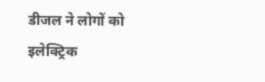डीजल ने लोगों को इलेक्ट्रिक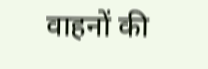वाहनों की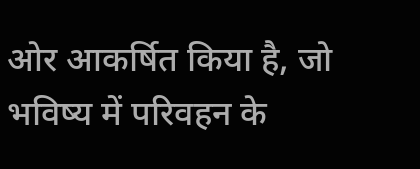ओर आकर्षित किया है, जो भविष्य में परिवहन के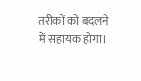तरीकों को बदलने में सहायक होगा।